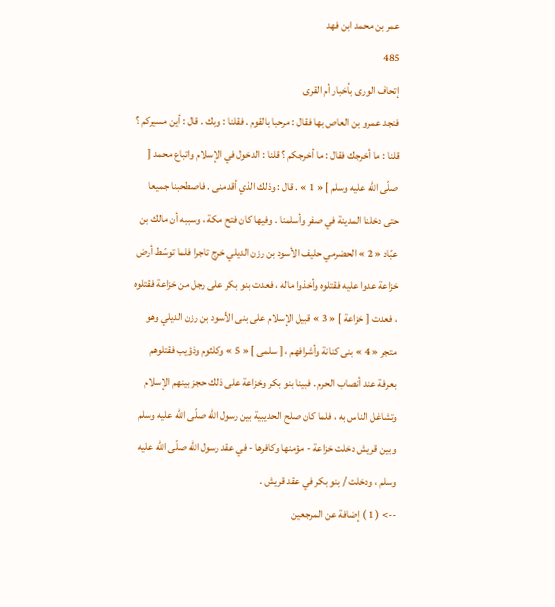عمر بن محمد ابن فهد
485
إتحاف الورى بأخبار أم القرى
فنجد عمرو بن العاص بها فقال : مرحبا بالقوم . فقلنا : وبك . قال : أين مسيركم ؟ قلنا : ما أخرجك فقال : ما أخرجكم ؟ قلنا : الدخول في الإسلام واتباع محمد [ صلّى اللّه عليه وسلم ] « 1 » . قال : وذلك الذي أقدمنى . فاصطحبنا جميعا حتى دخلنا المدينة في صفر وأسلمنا . وفيها كان فتح مكة ، وسببه أن مالك بن عبّاد « 2 » الحضرمي حليف الأسود بن رزن الديلي خرج تاجرا فلما توسّط أرض خزاعة عدوا عليه فقتلوه وأخذوا ماله ، فعدت بنو بكر على رجل من خزاعة فقتلوه ، فعدت [ خزاعة ] « 3 » قبيل الإسلام على بنى الأسود بن رزن الديلي وهو متجر « 4 » بنى كنانة وأشرافهم ، [ سلمى ] « 5 » وكلثوم وذؤيب فقتلوهم بعرفة عند أنصاب الحرم . فبينا بنو بكر وخزاعة على ذلك حجز بينهم الإسلام وتشاغل الناس به ، فلما كان صلح الحديبية بين رسول اللّه صلّى اللّه عليه وسلم وبين قريش دخلت خزاعة - مؤمنها وكافرها - في عقد رسول اللّه صلّى اللّه عليه وسلم ، ودخلت / بنو بكر في عقد قريش .
--> ( 1 ) إضافة عن المرجعين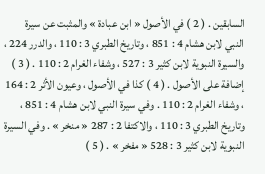السابقين . ( 2 ) في الأصول « ابن عبادة » والمثبت عن سيرة النبي لابن هشام 4 : 851 ، وتاريخ الطبري 3 : 110 ، والدرر 224 ، والسيرة النبوية لابن كثير 3 : 527 ، وشفاء الغرام 2 : 110 . ( 3 ) إضافة على الأصول . ( 4 ) كذا في الأصول ، وعيون الأثر 2 : 164 ، وشفاء الغرام 2 : 110 . وفي سيرة النبي لابن هشام 4 : 851 ، وتاريخ الطبري 3 : 110 ، والاكتفا 2 : 287 « منخر » . وفي السيرة النبوية لابن كثير 3 : 528 « مفخر » . ( 5 )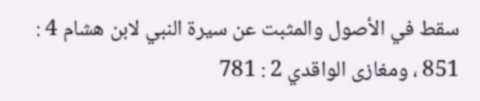سقط في الأصول والمثبت عن سيرة النبي لابن هشام 4 : 851 ، ومغازى الواقدي 2 : 781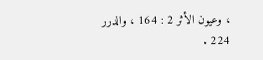، وعيون الأثر 2 : 164 ، والدرر 224 .